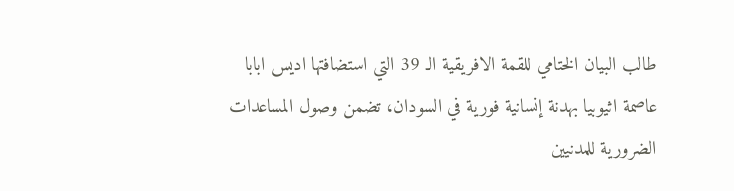طالب البيان الختامي للقمة الافريقية الـ 39 التي استضافتها اديس ابابا عاصمة اثيوبيا بهدنة إنسانية فورية في السودان، تضمن وصول المساعدات الضرورية للمدنيين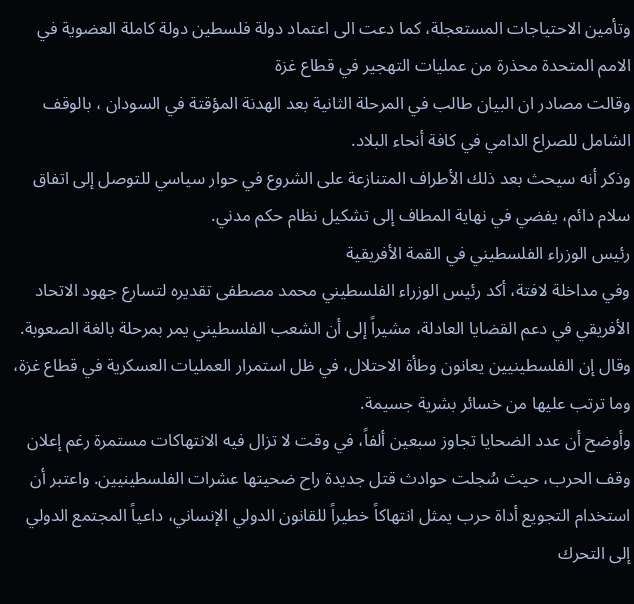وتأمين الاحتياجات المستعجلة، كما دعت الى اعتماد دولة فلسطين دولة كاملة العضوية في الامم المتحدة محذرة من عمليات التهجير في قطاع غزة
وقالت مصادر ان البيان طالب في المرحلة الثانية بعد الهدنة المؤقتة في السودان ، بالوقف الشامل للصراع الدامي في كافة أنحاء البلاد.
وذكر أنه سيحث بعد ذلك الأطراف المتنازعة على الشروع في حوار سياسي للتوصل إلى اتفاق سلام دائم، يفضي في نهاية المطاف إلى تشكيل نظام حكم مدني.
رئيس الوزراء الفلسطيني في القمة الأفريقية
وفي مداخلة لافتة، أكد رئيس الوزراء الفلسطيني محمد مصطفى تقديره لتسارع جهود الاتحاد الأفريقي في دعم القضايا العادلة، مشيراً إلى أن الشعب الفلسطيني يمر بمرحلة بالغة الصعوبة. وقال إن الفلسطينيين يعانون وطأة الاحتلال، في ظل استمرار العمليات العسكرية في قطاع غزة، وما ترتب عليها من خسائر بشرية جسيمة.
وأوضح أن عدد الضحايا تجاوز سبعين ألفاً، في وقت لا تزال فيه الانتهاكات مستمرة رغم إعلان وقف الحرب، حيث سُجلت حوادث قتل جديدة راح ضحيتها عشرات الفلسطينيين. واعتبر أن استخدام التجويع أداة حرب يمثل انتهاكاً خطيراً للقانون الدولي الإنساني، داعياً المجتمع الدولي إلى التحرك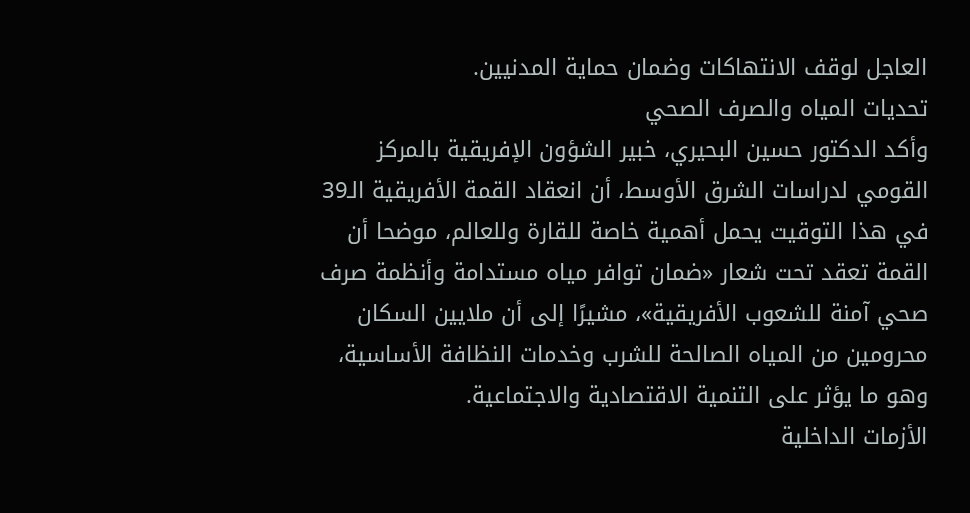العاجل لوقف الانتهاكات وضمان حماية المدنيين.
تحديات المياه والصرف الصحي
وأكد الدكتور حسين البحيري، خبير الشؤون الإفريقية بالمركز القومي لدراسات الشرق الأوسط، أن انعقاد القمة الأفريقية الـ39 في هذا التوقيت يحمل أهمية خاصة للقارة وللعالم، موضحا أن القمة تعقد تحت شعار «ضمان توافر مياه مستدامة وأنظمة صرف صحي آمنة للشعوب الأفريقية»، مشيرًا إلى أن ملايين السكان محرومين من المياه الصالحة للشرب وخدمات النظافة الأساسية، وهو ما يؤثر على التنمية الاقتصادية والاجتماعية.
الأزمات الداخلية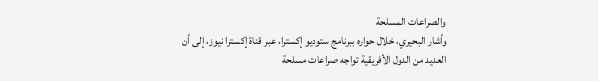والصراعات المسلحة
وأشار البحيري، خلال حواره ببرنامج ستوديو إكسترا، عبر قناة إكسترا نيوز، إلى أن العديد من الدول الأفريقية تواجه صراعات مسلحة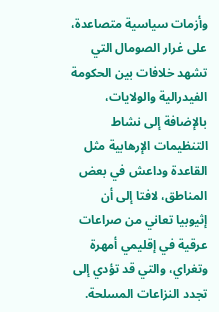وأزمات سياسية متصاعدة، على غرار الصومال التي تشهد خلافات بين الحكومة الفيدرالية والولايات، بالإضافة إلى نشاط التنظيمات الإرهابية مثل القاعدة وداعش في بعض المناطق، لافتا إلى أن إثيوبيا تعاني من صراعات عرقية في إقليمي أمهرة وتغراي، والتي قد تؤدي إلى تجدد النزاعات المسلحة.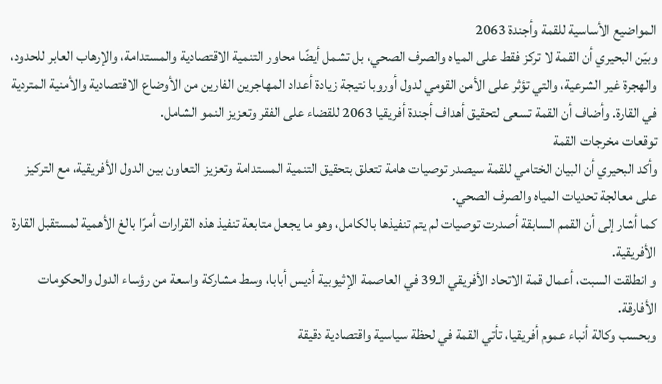المواضيع الأساسية للقمة وأجندة 2063
وبيّن البحيري أن القمة لا تركز فقط على المياه والصرف الصحي، بل تشمل أيضًا محاور التنمية الاقتصادية والمستدامة، والإرهاب العابر للحدود، والهجرة غير الشرعية، والتي تؤثر على الأمن القومي لدول أوروبا نتيجة زيادة أعداد المهاجرين الفارين من الأوضاع الاقتصادية والأمنية المتردية في القارة. وأضاف أن القمة تسعى لتحقيق أهداف أجندة أفريقيا 2063 للقضاء على الفقر وتعزيز النمو الشامل.
توقعات مخرجات القمة
وأكد البحيري أن البيان الختامي للقمة سيصدر توصيات هامة تتعلق بتحقيق التنمية المستدامة وتعزيز التعاون بين الدول الأفريقية، مع التركيز على معالجة تحديات المياه والصرف الصحي.
كما أشار إلى أن القمم السابقة أصدرت توصيات لم يتم تنفيذها بالكامل، وهو ما يجعل متابعة تنفيذ هذه القرارات أمرًا بالغ الأهمية لمستقبل القارة الأفريقية.
و انطلقت السبت، أعمال قمة الاتحاد الأفريقي الـ39 في العاصمة الإثيوبية أديس أبابا، وسط مشاركة واسعة من رؤساء الدول والحكومات الأفارقة.
وبحسب وكالة أنباء عموم أفريقيا، تأتي القمة في لحظة سياسية واقتصادية دقيقة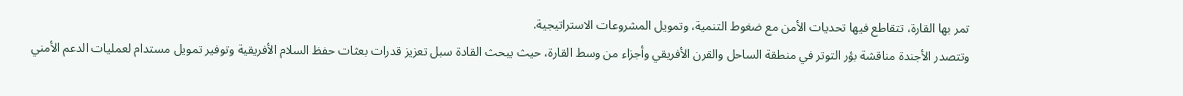تمر بها القارة، تتقاطع فيها تحديات الأمن مع ضغوط التنمية، وتمويل المشروعات الاستراتيجية.
وتتصدر الأجندة مناقشة بؤر التوتر في منطقة الساحل والقرن الأفريقي وأجزاء من وسط القارة، حيث يبحث القادة سبل تعزيز قدرات بعثات حفظ السلام الأفريقية وتوفير تمويل مستدام لعمليات الدعم الأمني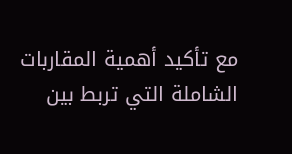مع تأكيد أهمية المقاربات الشاملة التي تربط بين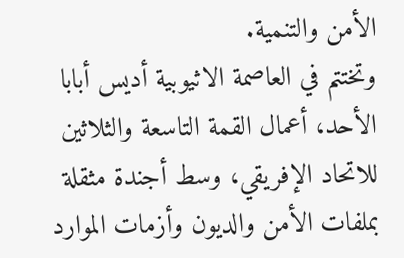الأمن والتنمية.
وتختتم في العاصمة الاثيوبية أديس أبابا الأحد، أعمال القمة التاسعة والثلاثين للاتحاد الإفريقي، وسط أجندة مثقلة بملفات الأمن والديون وأزمات الموارد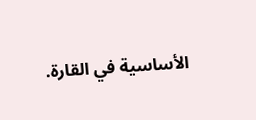الأساسية في القارة.